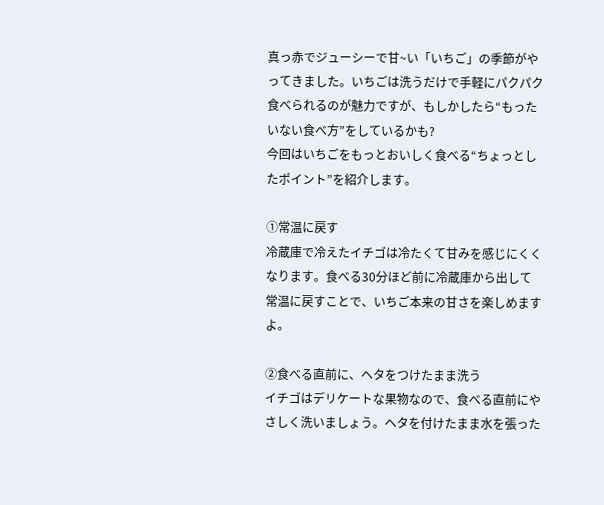真っ赤でジューシーで甘~い「いちご」の季節がやってきました。いちごは洗うだけで手軽にパクパク食べられるのが魅力ですが、もしかしたら“もったいない食べ方”をしているかも?
今回はいちごをもっとおいしく食べる“ちょっとしたポイント”を紹介します。

①常温に戻す
冷蔵庫で冷えたイチゴは冷たくて甘みを感じにくくなります。食べる30分ほど前に冷蔵庫から出して常温に戻すことで、いちご本来の甘さを楽しめますよ。

②食べる直前に、ヘタをつけたまま洗う
イチゴはデリケートな果物なので、食べる直前にやさしく洗いましょう。ヘタを付けたまま水を張った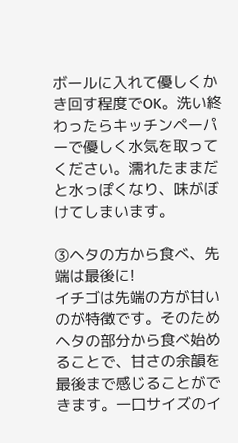ボールに入れて優しくかき回す程度でOK。洗い終わったらキッチンペーパーで優しく水気を取ってください。濡れたままだと水っぽくなり、味がぼけてしまいます。

③ヘタの方から食べ、先端は最後に!
イチゴは先端の方が甘いのが特徴です。そのためヘタの部分から食べ始めることで、甘さの余韻を最後まで感じることができます。一口サイズのイ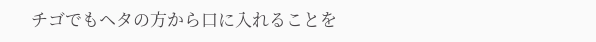チゴでもヘタの方から口に入れることを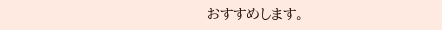おすすめします。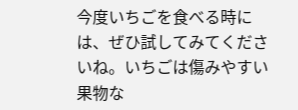今度いちごを食べる時には、ぜひ試してみてくださいね。いちごは傷みやすい果物な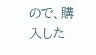ので、購入した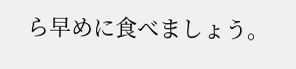ら早めに食べましょう。